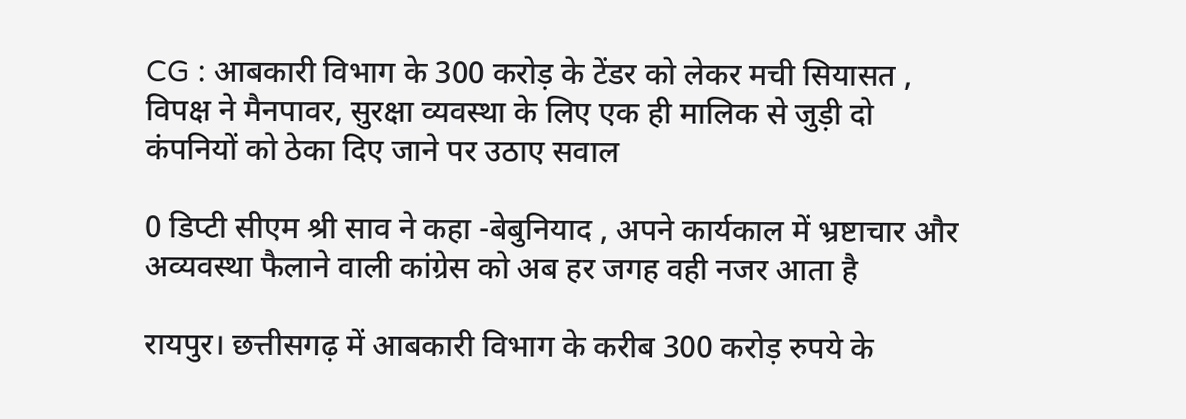CG : आबकारी विभाग के 300 करोड़ के टेंडर को लेकर मची सियासत , विपक्ष ने मैनपावर, सुरक्षा व्यवस्था के लिए एक ही मालिक से जुड़ी दो कंपनियों को ठेका दिए जाने पर उठाए सवाल

0 डिप्टी सीएम श्री साव ने कहा -बेबुनियाद , अपने कार्यकाल में भ्रष्टाचार और अव्यवस्था फैलाने वाली कांग्रेस को अब हर जगह वही नजर आता है

रायपुर। छत्तीसगढ़ में आबकारी विभाग के करीब 300 करोड़ रुपये के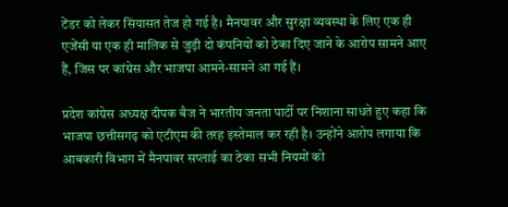टेंडर को लेकर सियासत तेज हो गई है। मैनपावर और सुरक्षा व्यवस्था के लिए एक ही एजेंसी या एक ही मालिक से जुड़ी दो कंपनियों को ठेका दिए जाने के आरोप सामने आए हैं, जिस पर कांग्रेस और भाजपा आमने-सामने आ गई हैं।

प्रदेश कांग्रेस अध्यक्ष दीपक बैज ने भारतीय जनता पार्टी पर निशाना साधते हुए कहा कि भाजपा छत्तीसगढ़ को एटीएम की तरह इस्तेमाल कर रही है। उन्होंने आरोप लगाया कि आबकारी विभाग में मैनपावर सप्लाई का ठेका सभी नियमों को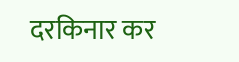दरकिनार कर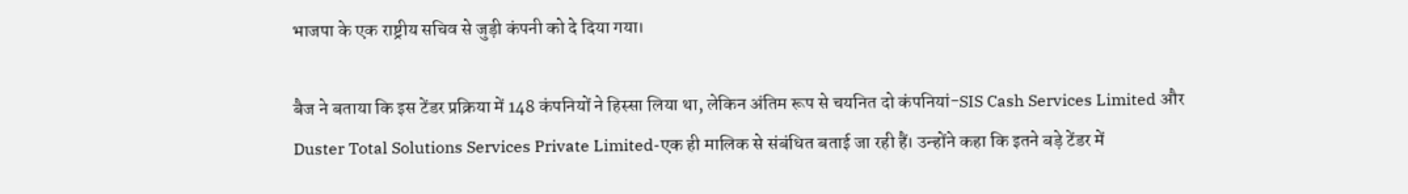भाजपा के एक राष्ट्रीय सचिव से जुड़ी कंपनी को दे दिया गया।

बैज ने बताया कि इस टेंडर प्रक्रिया में 148 कंपनियों ने हिस्सा लिया था, लेकिन अंतिम रूप से चयनित दो कंपनियां-SIS Cash Services Limited और Duster Total Solutions Services Private Limited-एक ही मालिक से संबंधित बताई जा रही हैं। उन्होंने कहा कि इतने बड़े टेंडर में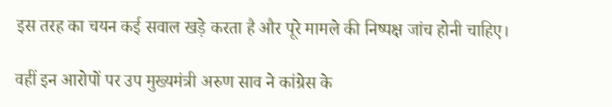इस तरह का चयन कई सवाल खड़े करता है और पूरे मामले की निष्पक्ष जांच होनी चाहिए।

वहीं इन आरोपों पर उप मुख्यमंत्री अरुण साव ने कांग्रेस के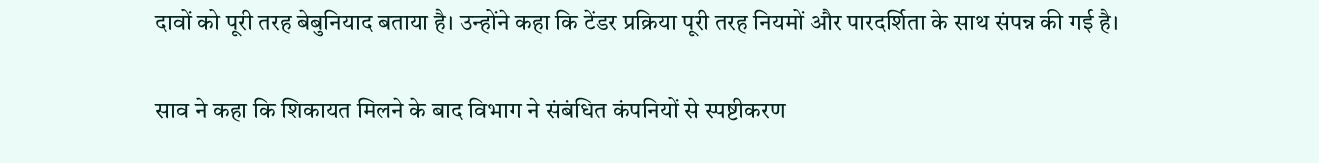दावों को पूरी तरह बेबुनियाद बताया है। उन्होंने कहा कि टेंडर प्रक्रिया पूरी तरह नियमों और पारदर्शिता के साथ संपन्न की गई है।

साव ने कहा कि शिकायत मिलने के बाद विभाग ने संबंधित कंपनियों से स्पष्टीकरण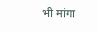भी मांगा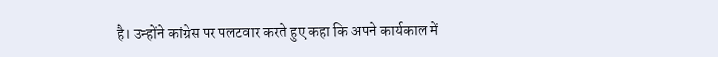है। उन्होंने कांग्रेस पर पलटवार करते हुए कहा कि अपने कार्यकाल में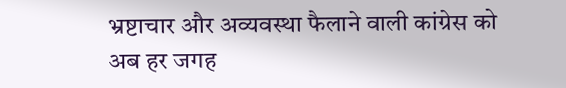भ्रष्टाचार और अव्यवस्था फैलाने वाली कांग्रेस को अब हर जगह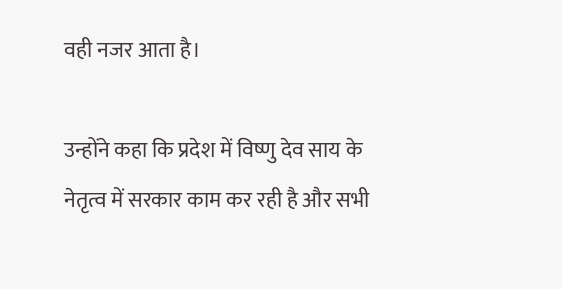वही नजर आता है।

उन्होंने कहा कि प्रदेश में विष्णु देव साय के नेतृत्व में सरकार काम कर रही है और सभी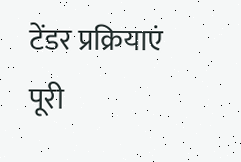टेंडर प्रक्रियाएं पूरी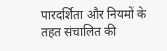पारदर्शिता और नियमों के तहत संचालित की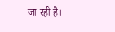जा रही है।